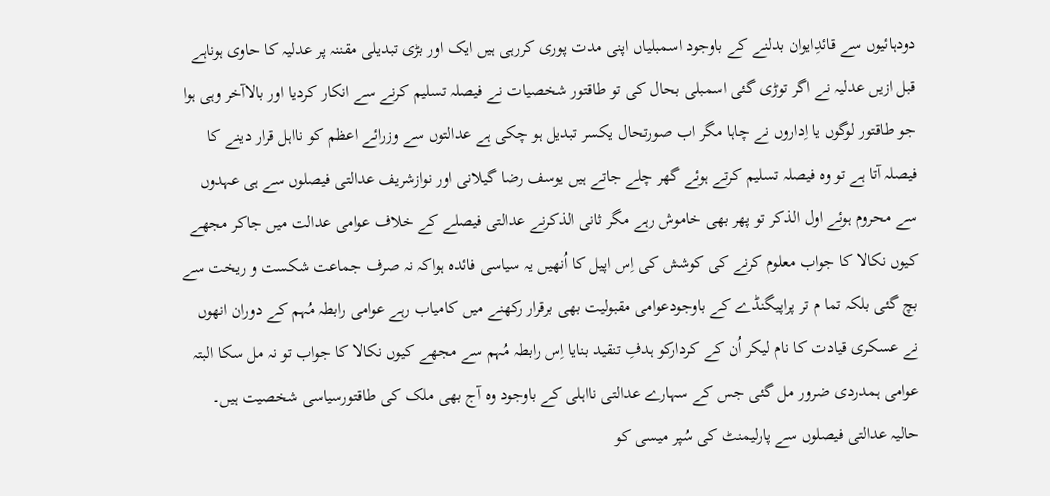دودہائیوں سے قائدِایوان بدلنے کے باوجود اسمبلیاں اپنی مدت پوری کررہی ہیں ایک اور بڑی تبدیلی مقننہ پر عدلیہ کا حاوی ہوناہے قبل ازیں عدلیہ نے اگر توڑی گئی اسمبلی بحال کی تو طاقتور شخصیات نے فیصلہ تسلیم کرنے سے انکار کردیا اور بالاآخر وہی ہوا جو طاقتور لوگوں یا اِداروں نے چاہا مگر اب صورتحال یکسر تبدیل ہو چکی ہے عدالتوں سے وزرائے اعظم کو نااہل قرار دینے کا فیصلہ آتا ہے تو وہ فیصلہ تسلیم کرتے ہوئے گھر چلے جاتے ہیں یوسف رضا گیلانی اور نوازشریف عدالتی فیصلوں سے ہی عہدوں سے محروم ہوئے اول الذکر تو پھر بھی خاموش رہے مگر ثانی الذکرنے عدالتی فیصلے کے خلاف عوامی عدالت میں جاکر مجھے کیوں نکالا کا جواب معلوم کرنے کی کوشش کی اِس اپیل کا اُنھیں یہ سیاسی فائدہ ہواکہ نہ صرف جماعت شکست و ریخت سے بچ گئی بلکہ تما م تر پراپیگنڈے کے باوجودعوامی مقبولیت بھی برقرار رکھنے میں کامیاب رہے عوامی رابطہ مُہم کے دوران انھوں نے عسکری قیادت کا نام لیکر اُن کے کردارکو ہدفِ تنقید بنایا اِس رابطہ مُہم سے مجھے کیوں نکالا کا جواب تو نہ مل سکا البتہ عوامی ہمدردی ضرور مل گئی جس کے سہارے عدالتی نااہلی کے باوجود وہ آج بھی ملک کی طاقتورسیاسی شخصیت ہیں۔
حالیہ عدالتی فیصلوں سے پارلیمنٹ کی سُپر میسی کو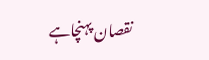نقصان پہنچاہے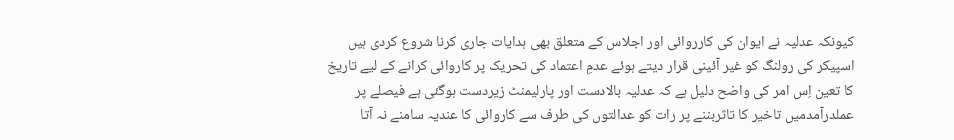کیونکہ عدلیہ نے ایوان کی کارروائی اور اجلاس کے متعلق بھی ہدایات جاری کرنا شروع کردی ہیں اسپیکر کی رولنگ کو غیر آئینی قرار دیتے ہوئے عدمِ اعتماد کی تحریک پر کاروائی کرانے کے لیے تاریخ کا تعین اِس امر کی واضح دلیل ہے کہ عدلیہ بالادست اور پارلیمنٹ زیردست ہوگئی ہے فیصلے پر عملدرآمدمیں تاخیر کا تاثربننے پر رات کو عدالتوں کی طرف سے کاروائی کا عندیہ سامنے نہ آتا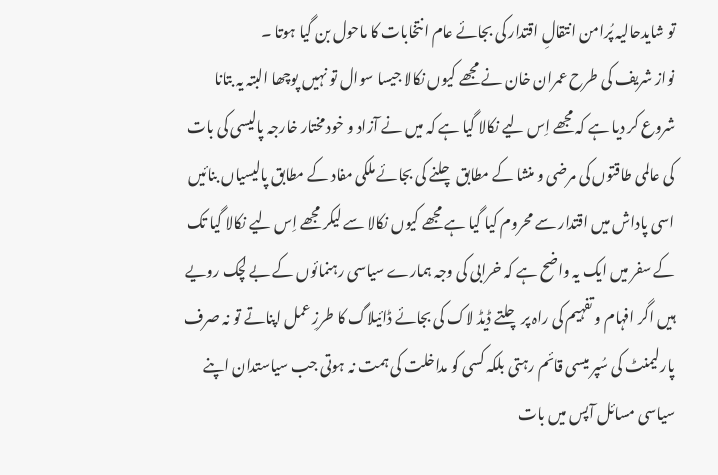تو شایدحالیہ پُرامن انتقالِ اقتدار کی بجائے عام انتخابات کا ماحول بن گیا ہوتا ۔
نواز شریف کی طرح عمران خان نے مجھے کیوں نکالا جیسا سوال تو نہیں پوچھا البتہ یہ بتانا شروع کر دیا ہے کہ مجھے اِس لیے نکالا گیا ہے کہ میں نے آزاد و خود مختار خارجہ پالیسی کی بات کی عالمی طاقتوں کی مرضی و منشا کے مطابق چلنے کی بجائے ملکی مفاد کے مطابق پالیسیاں بنائیں اسی پاداش میں اقتدار سے محروم کیا گیا ہے مجھے کیوں نکالا سے لیکر مجھے اِس لیے نکالا گیا تک کے سفر میں ایک یہ واضح ہے کہ خرابی کی وجہ ہمارے سیاسی رہنمائوں کے بے لچک رویے ہیں اگر افہام و تفہیم کی راہ پر چلتے ڈیڈ لاک کی بجائے ڈائیلاگ کا طرزِ عمل اپناتے تو نہ صرف پارلیمنٹ کی سُپر میسی قائم رہتی بلکہ کسی کو مداخلت کی ہمت نہ ہوتی جب سیاستدان اپنے سیاسی مسائل آپس میں بات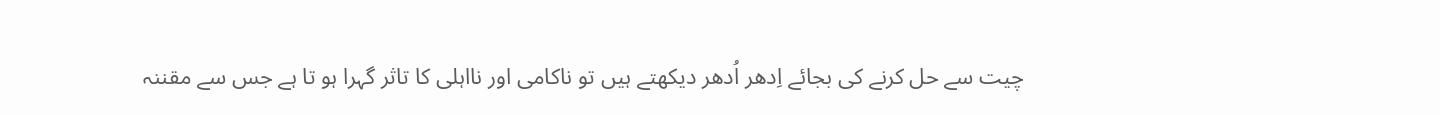چیت سے حل کرنے کی بجائے اِدھر اُدھر دیکھتے ہیں تو ناکامی اور نااہلی کا تاثر گہرا ہو تا ہے جس سے مقننہ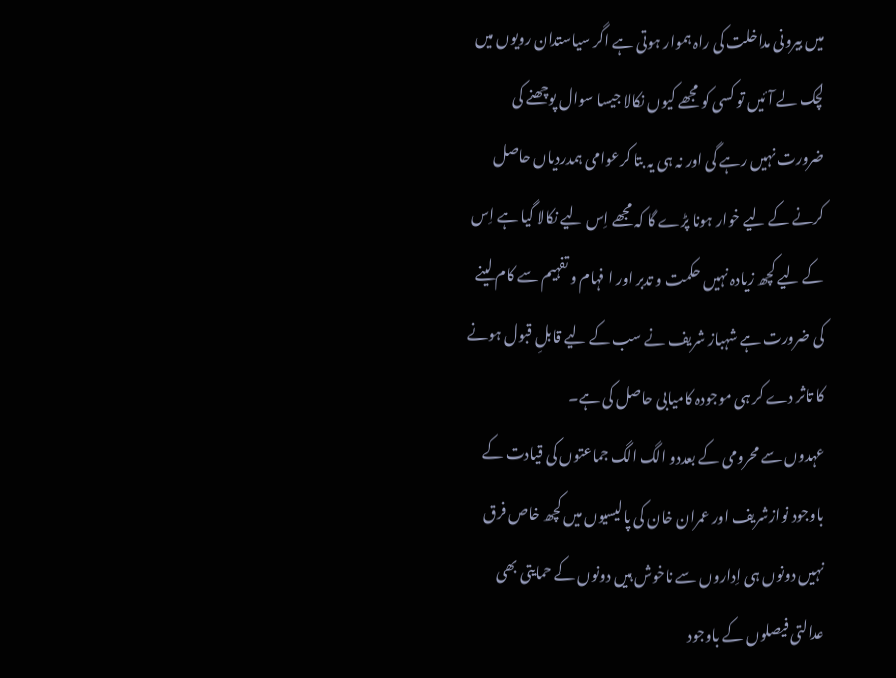میں بیرونی مداخلت کی راہ ہموار ہوتی ہے اگر سیاستدان رویوں میں لچک لے آئیں تو کسی کو مجھے کیوں نکالا جیسا سوال پوچھنے کی ضرورت نہیں رہے گی اور نہ ہی یہ بتا کرعوامی ہمدردیاں حاصل کرنے کے لیے خوار ہونا پڑے گا کہ مجھے اِس لیے نکالا گیا ہے اِس
کے لیے کچھ زیادہ نہیں حکمت و تدبر اور ا فہام و تفہیم سے کام لینے کی ضرورت ہے شہباز شریف نے سب کے لیے قابلِ قبول ہونے کا تاثر دے کر ہی موجودہ کامیابی حاصل کی ہے۔
عہدوں سے محرومی کے بعددو الگ الگ جماعتوں کی قیادت کے باوجود نوازشریف اور عمران خان کی پالیسیوں میں کچھ خاص فرق نہیں دونوں ہی اِداروں سے ناخوش ہیں دونوں کے حمایتی بھی عدالتی فیصلوں کے باوجود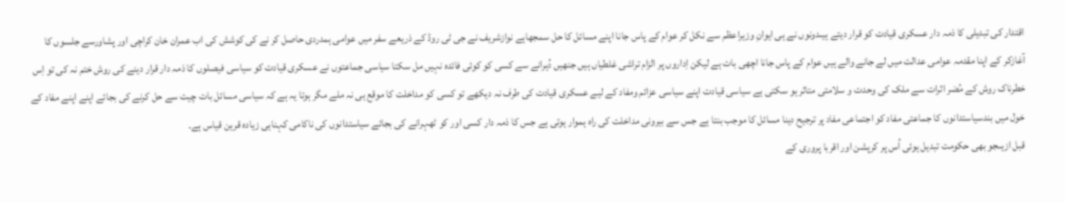اقتدار کی تبدیلی کا ذمہ دار عسکری قیادت کو قرار دیتے ہیںدونوں نے ہی ایوانِ وزیراعظم سے نکل کر عوام کے پاس جانا اپنے مسائل کا حل سمجھاہے نوازشریف نے جی ٹی روڈ کے ذریعے سفر میں عوامی ہمدردی حاصل کر نے کی کوشش کی اب عمران خان کراچی اور پشاورسے جلسوں کا آغازکر کے اپنا مقدمہ عوامی عدالت میں لے جانے والے ہیں عوام کے پاس جانا اچھی بات ہے لیکن اِداروں پر الزام تراشی غلطیاں ہیں جنھیں دُہرانے سے کسی کو کوئی فائدہ نہیں مل سکتا سیاسی جماعتوں نے عسکری قیادت کو سیاسی فیصلوں کا ذمہ دار قرار دینے کی روش ختم نہ کی تو اِس خطرناک روش کے مُضر اثرات سے ملک کی وحدت و سلامتی متاثر ہو سکتی ہے سیاسی قیادت اپنے سیاسی عزائم ومفاد کے لیے عسکری قیادت کی طرف نہ دیکھے تو کسی کو مداخلت کا موقع ہی نہ ملے مگر ہوتا یہ ہے کہ سیاسی مسائل بات چیت سے حل کرنے کی بجائے اپنے اپنے مفاد کے خول میں بندسیاستدانوں کا جماعتی مفاد کو اجتماعی مفاد پر ترجیح دینا مسائل کا موجب بنتا ہے جس سے بیرونی مداخلت کی راہ ہموار ہوتی ہے جس کا ذمہ دار کسی اور کو ٹھہرانے کی بجائے سیاستدانوں کی ناکامی کہناہی زیادہ قرین قیاس ہے۔
قبل ازیںجو بھی حکومت تبدیل ہوئی اُس پر کرپشن اور اقربا پروری کے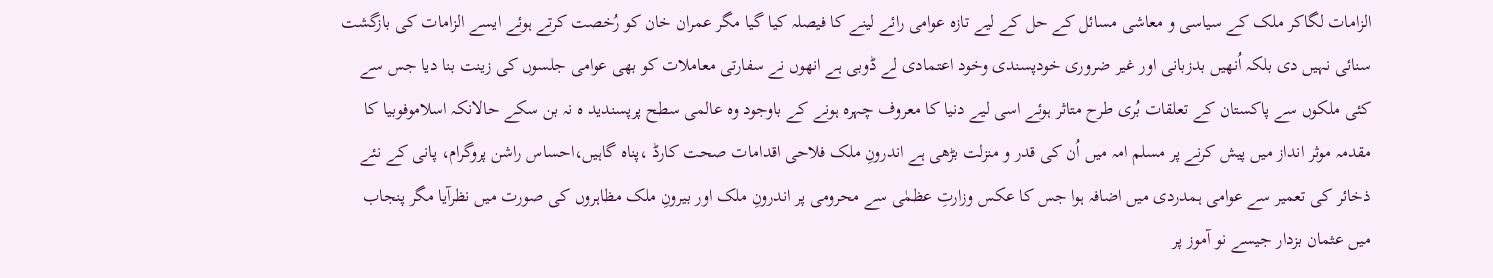الزامات لگاکر ملک کے سیاسی و معاشی مسائل کے حل کے لیے تازہ عوامی رائے لینے کا فیصلہ کیا گیا مگر عمران خان کو رُخصت کرتے ہوئے ایسے الزامات کی بازگشت سنائی نہیں دی بلکہ اُنھیں بدزبانی اور غیر ضروری خودپسندی وخود اعتمادی لے ڈوبی ہے انھوں نے سفارتی معاملات کو بھی عوامی جلسوں کی زینت بنا دیا جس سے کئی ملکوں سے پاکستان کے تعلقات بُری طرح متاثر ہوئے اسی لیے دنیا کا معروف چہرہ ہونے کے باوجود وہ عالمی سطح پرپسندید ہ نہ بن سکے حالانکہ اسلاموفوبیا کا مقدمہ موثر انداز میں پیش کرنے پر مسلم امہ میں اُن کی قدر و منزلت بڑھی ہے اندرونِ ملک فلاحی اقدامات صحت کارڈ ،پناہ گاہیں،احساس راشن پروگرام، پانی کے نئے ذخائر کی تعمیر سے عوامی ہمدردی میں اضافہ ہوا جس کا عکس وزارتِ عظمٰی سے محرومی پر اندرونِ ملک اور بیرونِ ملک مظاہروں کی صورت میں نظرآیا مگر پنجاب میں عثمان بزدار جیسے نو آموز پر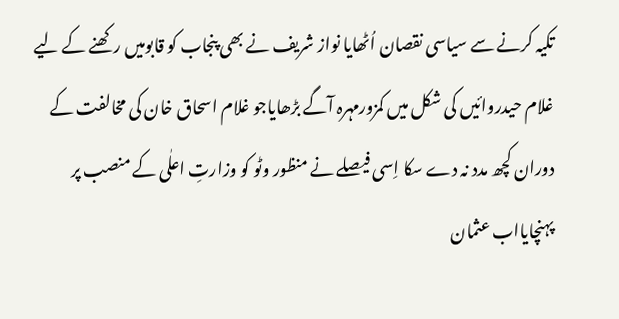تکیہ کرنے سے سیاسی نقصان اُٹھایا نواز شریف نے بھی پنجاب کو قابومیں رکھنے کے لیے غلام حیدروائیں کی شکل میں کمزورمہرہ آگے بڑھایاجو غلام اسحاق خان کی مخالفت کے دوران کچھ مدد نہ دے سکا اِسی فیصلے نے منظور وٹو کو وزارتِ اعلٰی کے منصب پر پہنچایااب عثمان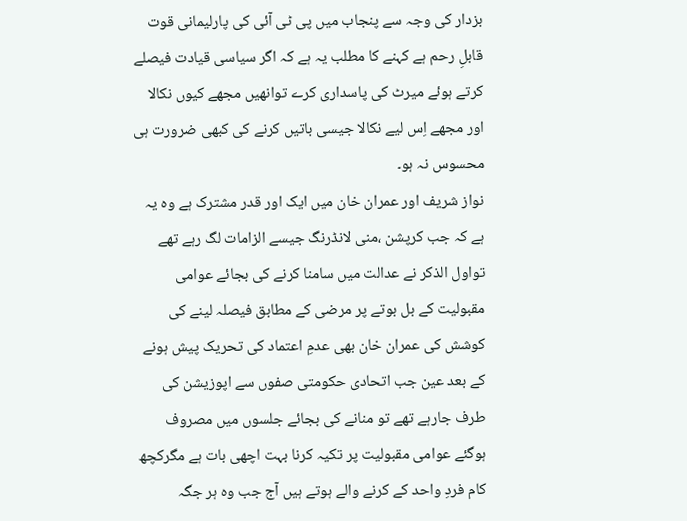بزدار کی وجہ سے پنجاب میں پی ٹی آئی کی پارلیمانی قوت قابلِ رحم ہے کہنے کا مطلب یہ ہے کہ اگر سیاسی قیادت فیصلے کرتے ہوئے میرٹ کی پاسداری کرے توانھیں مجھے کیوں نکالا اور مجھے اِس لیے نکالا جیسی باتیں کرنے کی کبھی ضرورت ہی محسوس نہ ہو۔
نواز شریف اور عمران خان میں ایک اور قدر مشترک ہے وہ یہ ہے کہ جب کرپشن ،منی لانڈرنگ جیسے الزامات لگ رہے تھے تواول الذکر نے عدالت میں سامنا کرنے کی بجائے عوامی مقبولیت کے بل بوتے پر مرضی کے مطابق فیصلہ لینے کی کوشش کی عمران خان بھی عدمِ اعتماد کی تحریک پیش ہونے کے بعد عین جب اتحادی حکومتی صفوں سے اپوزیشن کی طرف جارہے تھے تو منانے کی بجائے جلسوں میں مصروف ہوگئے عوامی مقبولیت پر تکیہ کرنا بہت اچھی بات ہے مگرکچھ کام فردِ واحد کے کرنے والے ہوتے ہیں آج جب وہ ہر جگہ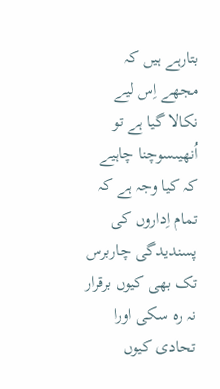بتارہے ہیں کہ مجھے اِس لیے نکالا گیا ہے تو اُنھیںسوچنا چاہیے کہ کیا وجہ ہے کہ تمام اِداروں کی پسندیدگی چاربرس تک بھی کیوں برقرار نہ رہ سکی اورا تحادی کیوں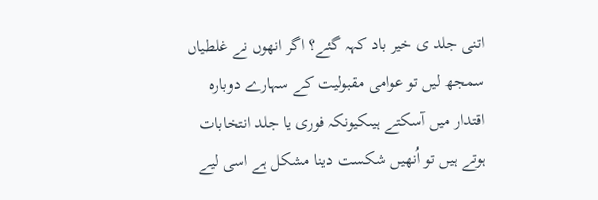اتنی جلد ی خیر باد کہہ گئے؟ اگر انھوں نے غلطیاں سمجھ لیں تو عوامی مقبولیت کے سہارے دوبارہ اقتدار میں آسکتے ہیںکیونکہ فوری یا جلد انتخابات ہوتے ہیں تو اُنھیں شکست دینا مشکل ہے اسی لیے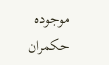موجودہ حکمران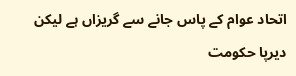اتحاد عوام کے پاس جانے سے گریزاں ہے لیکن دیرپا حکومت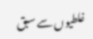غلطیوں سے سبق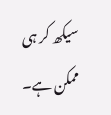سیکھ کر ہی ممکن ہے۔